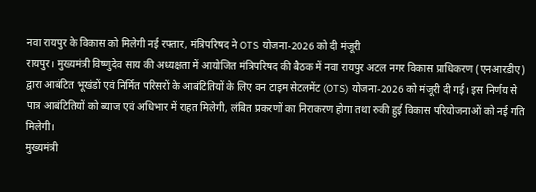नवा रायपुर के विकास को मिलेगी नई रफ्तार, मंत्रिपरिषद ने OTS योजना-2026 को दी मंजूरी
रायपुर। मुख्यमंत्री विष्णुदेव साय की अध्यक्षता में आयोजित मंत्रिपरिषद की बैठक में नवा रायपुर अटल नगर विकास प्राधिकरण (एनआरडीए) द्वारा आबंटित भूखंडों एवं निर्मित परिसरों के आबंटितियों के लिए वन टाइम सेटलमेंट (OTS) योजना-2026 को मंजूरी दी गई। इस निर्णय से पात्र आबंटितियों को ब्याज एवं अधिभार में राहत मिलेगी, लंबित प्रकरणों का निराकरण होगा तथा रुकी हुई विकास परियोजनाओं को नई गति मिलेगी।
मुख्यमंत्री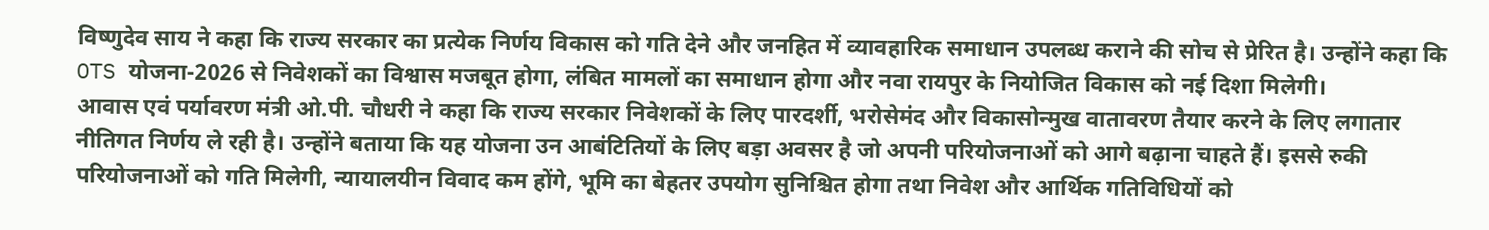विष्णुदेव साय ने कहा कि राज्य सरकार का प्रत्येक निर्णय विकास को गति देने और जनहित में व्यावहारिक समाधान उपलब्ध कराने की सोच से प्रेरित है। उन्होंने कहा कि OTS योजना-2026 से निवेशकों का विश्वास मजबूत होगा, लंबित मामलों का समाधान होगा और नवा रायपुर के नियोजित विकास को नई दिशा मिलेगी।
आवास एवं पर्यावरण मंत्री ओ.पी. चौधरी ने कहा कि राज्य सरकार निवेशकों के लिए पारदर्शी, भरोसेमंद और विकासोन्मुख वातावरण तैयार करने के लिए लगातार नीतिगत निर्णय ले रही है। उन्होंने बताया कि यह योजना उन आबंटितियों के लिए बड़ा अवसर है जो अपनी परियोजनाओं को आगे बढ़ाना चाहते हैं। इससे रुकी परियोजनाओं को गति मिलेगी, न्यायालयीन विवाद कम होंगे, भूमि का बेहतर उपयोग सुनिश्चित होगा तथा निवेश और आर्थिक गतिविधियों को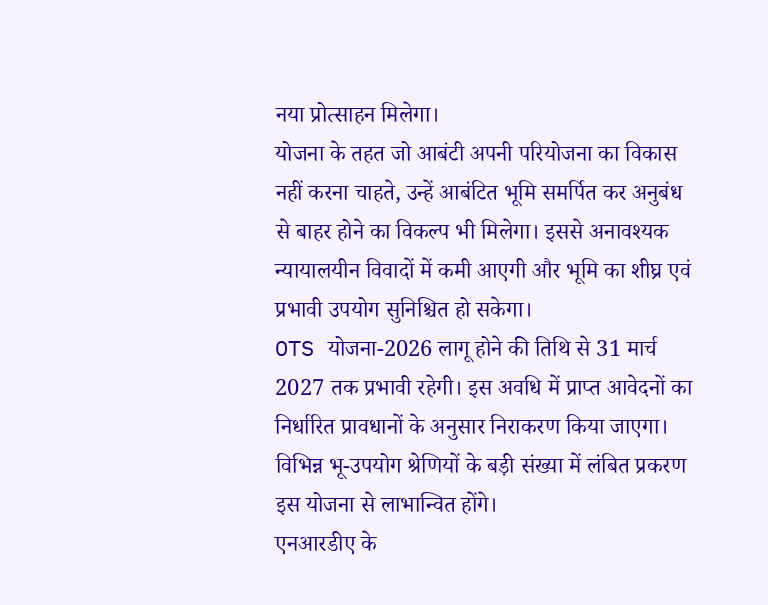नया प्रोत्साहन मिलेगा।
योजना के तहत जो आबंटी अपनी परियोजना का विकास नहीं करना चाहते, उन्हें आबंटित भूमि समर्पित कर अनुबंध से बाहर होने का विकल्प भी मिलेगा। इससे अनावश्यक न्यायालयीन विवादों में कमी आएगी और भूमि का शीघ्र एवं प्रभावी उपयोग सुनिश्चित हो सकेगा।
OTS योजना-2026 लागू होने की तिथि से 31 मार्च 2027 तक प्रभावी रहेगी। इस अवधि में प्राप्त आवेदनों का निर्धारित प्रावधानों के अनुसार निराकरण किया जाएगा। विभिन्न भू-उपयोग श्रेणियों के बड़ी संख्या में लंबित प्रकरण इस योजना से लाभान्वित होंगे।
एनआरडीए के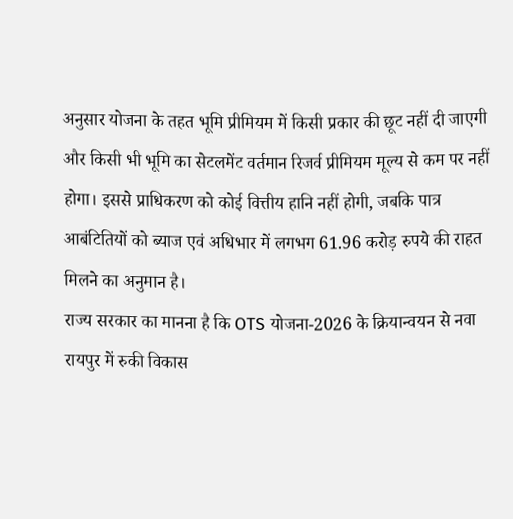अनुसार योजना के तहत भूमि प्रीमियम में किसी प्रकार की छूट नहीं दी जाएगी और किसी भी भूमि का सेटलमेंट वर्तमान रिजर्व प्रीमियम मूल्य से कम पर नहीं होगा। इससे प्राधिकरण को कोई वित्तीय हानि नहीं होगी, जबकि पात्र आबंटितियों को ब्याज एवं अधिभार में लगभग 61.96 करोड़ रुपये की राहत मिलने का अनुमान है।
राज्य सरकार का मानना है कि OTS योजना-2026 के क्रियान्वयन से नवा रायपुर में रुकी विकास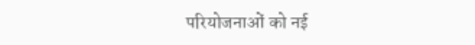परियोजनाओं को नई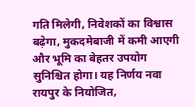गति मिलेगी, निवेशकों का विश्वास बढ़ेगा, मुकदमेबाजी में कमी आएगी और भूमि का बेहतर उपयोग सुनिश्चित होगा। यह निर्णय नवा रायपुर के नियोजित,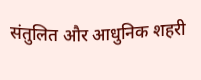संतुलित और आधुनिक शहरी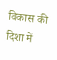विकास की दिशा में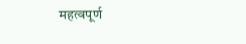महत्वपूर्ण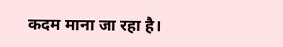कदम माना जा रहा है।